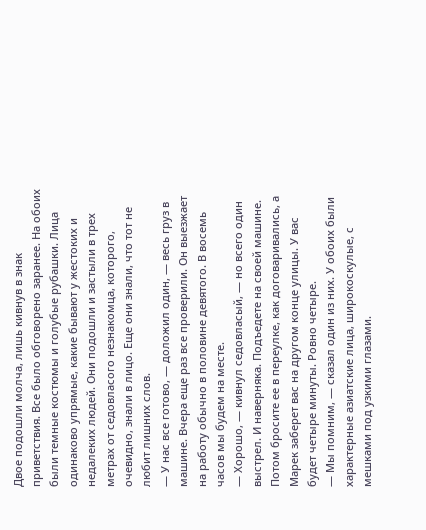Двое подошли молча, лишь кивнув в знак приветствия. Все было обговорено заранее. На обоих были темные костюмы и голубые рубашки. Лица одинаково упрямые, какие бывают у жестоких и недалеких людей. Они подошли и застыли в трех метрах от седовласого незнакомца, которого, очевидно, знали в лицо. Еще они знали, что тот не любит лишних слов.
— У нас все готово, — доложил один, — весь груз в машине. Вчера еще раз все проверили. Он выезжает на работу обычно в половине девятого. В восемь часов мы будем на месте.
— Хорошо, — кивнул седовласый, — но всего один выстрел. И наверняка. Подъедете на своей машине. Потом бросите ее в переулке, как договаривались, а Марек заберет вас на другом конце улицы. У вас будет четыре минуты. Ровно четыре.
— Мы помним, — сказал один из них. У обоих были характерные азиатские лица, широкоскулые, с мешками под узкими глазами.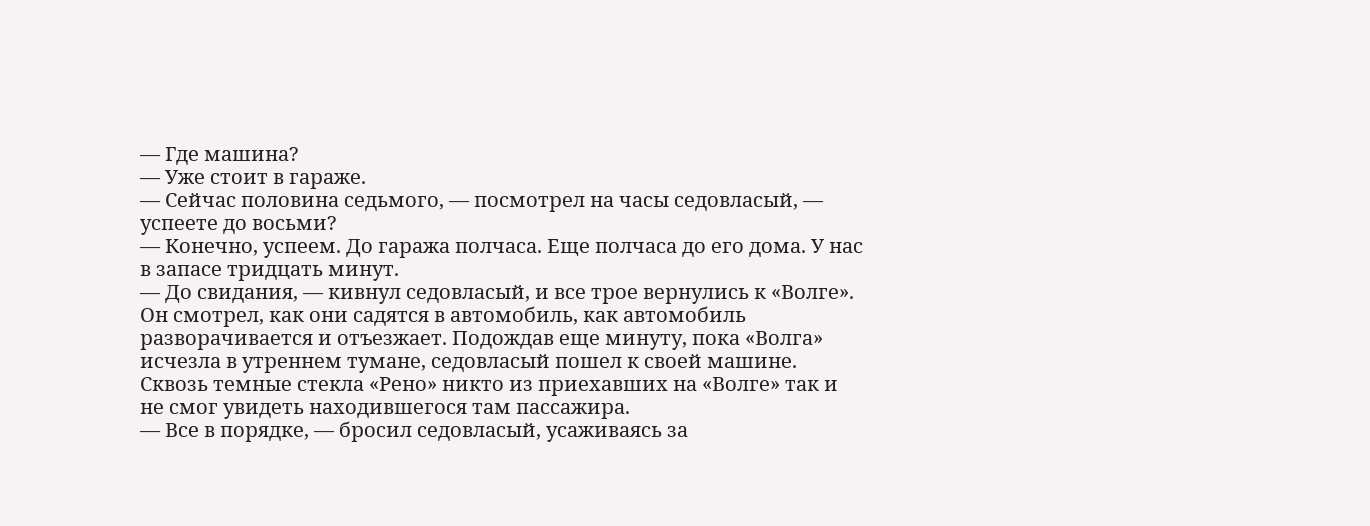— Где машина?
— Уже стоит в гараже.
— Сейчас половина седьмого, — посмотрел на часы седовласый, — успеете до восьми?
— Конечно, успеем. До гаража полчаса. Еще полчаса до его дома. У нас в запасе тридцать минут.
— До свидания, — кивнул седовласый, и все трое вернулись к «Волге».
Он смотрел, как они садятся в автомобиль, как автомобиль разворачивается и отъезжает. Подождав еще минуту, пока «Волга» исчезла в утреннем тумане, седовласый пошел к своей машине. Сквозь темные стекла «Рено» никто из приехавших на «Волге» так и не смог увидеть находившегося там пассажира.
— Все в порядке, — бросил седовласый, усаживаясь за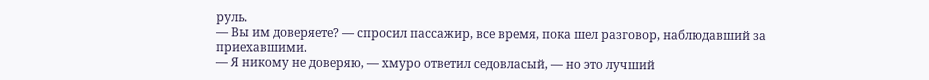руль.
— Вы им доверяете? — спросил пассажир, все время, пока шел разговор, наблюдавший за приехавшими.
— Я никому не доверяю, — хмуро ответил седовласый, — но это лучший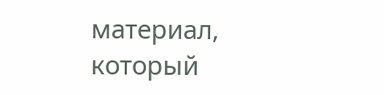материал, который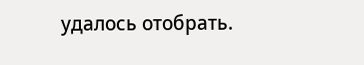удалось отобрать.